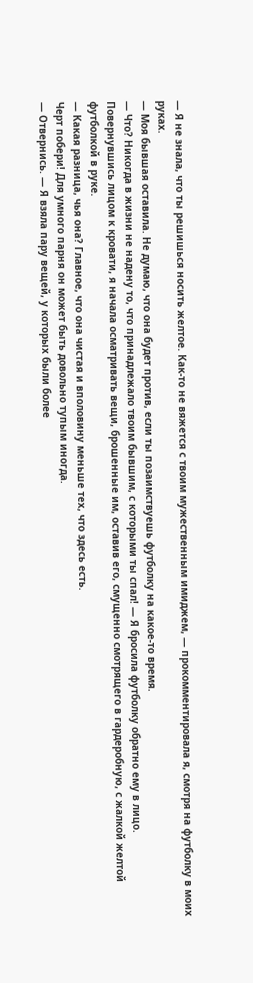— Я не знала, что ты решишься носить желтое. Как-то не вяжется с твоим мужественным имиджем, — прокомментировала я, смотря на футболку в моих руках.
— Моя бывшая оставила. Не думаю, что она будет против, если ты позаимствуешь футболку на какое-то время.
— Что? Никогда в жизни не надену то, что принадлежало твоим бывшим, с которыми ты спал! — Я бросила футболку обратно ему в лицо.
Повернувшись лицом к кровати, я начала осматривать вещи, брошенные им, оставив его, смущенно смотрящего в гардеробную, с жалкой желтой футболкой в руке.
— Какая разница, чья она? Главное, что она чистая и вполовину меньше тех, что здесь есть.
Черт побери! Для умного парня он может быть довольно тупым иногда.
— Отвернись. — Я взяла пару вещей, у которых были более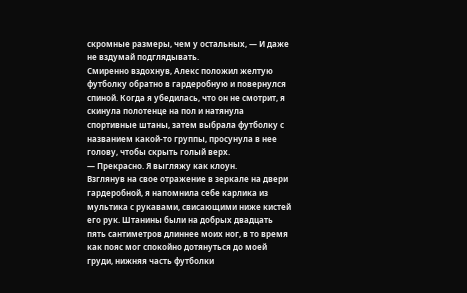скромные размеры, чем у остальных, — И даже не вздумай подглядывать.
Смиренно вздохнув, Алекс положил желтую футболку обратно в гардеробную и повернулся спиной. Когда я убедилась, что он не смотрит, я скинула полотенце на пол и натянула спортивные штаны, затем выбрала футболку с названием какой-то группы, просунула в нее голову, чтобы скрыть голый верх.
— Прекрасно. Я выгляжу как клоун.
Взглянув на свое отражение в зеркале на двери гардеробной, я напомнила себе карлика из мультика с рукавами, свисающими ниже кистей его рук. Штанины были на добрых двадцать пять сантиметров длиннее моих ног, в то время как пояс мог спокойно дотянуться до моей груди, нижняя часть футболки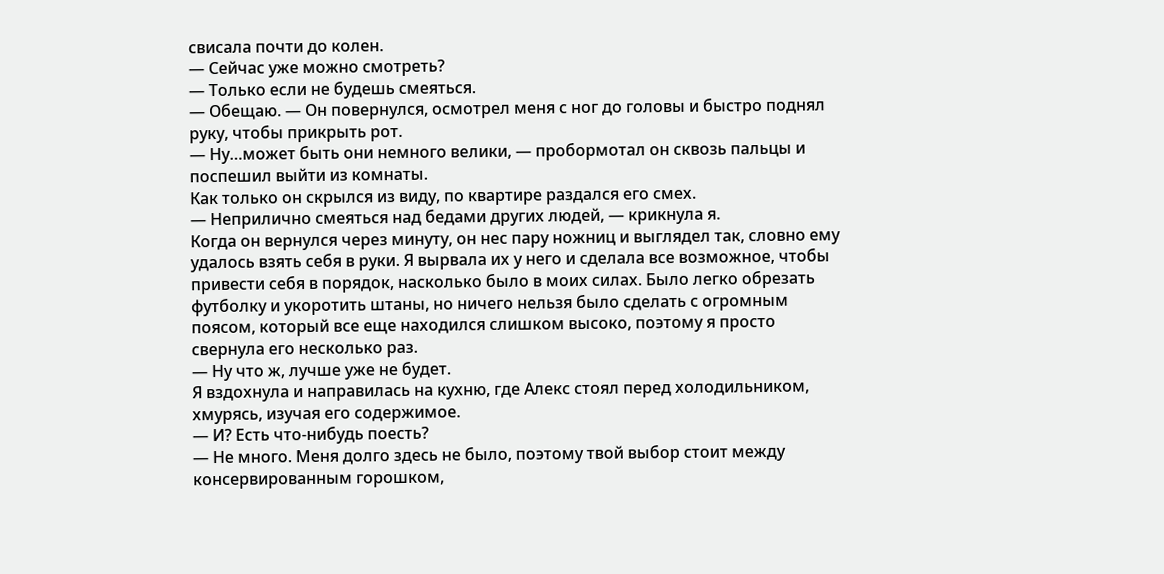свисала почти до колен.
— Сейчас уже можно смотреть?
— Только если не будешь смеяться.
— Обещаю. — Он повернулся, осмотрел меня с ног до головы и быстро поднял руку, чтобы прикрыть рот.
— Ну…может быть они немного велики, — пробормотал он сквозь пальцы и поспешил выйти из комнаты.
Как только он скрылся из виду, по квартире раздался его смех.
— Неприлично смеяться над бедами других людей, — крикнула я.
Когда он вернулся через минуту, он нес пару ножниц и выглядел так, словно ему удалось взять себя в руки. Я вырвала их у него и сделала все возможное, чтобы привести себя в порядок, насколько было в моих силах. Было легко обрезать футболку и укоротить штаны, но ничего нельзя было сделать с огромным поясом, который все еще находился слишком высоко, поэтому я просто свернула его несколько раз.
— Ну что ж, лучше уже не будет.
Я вздохнула и направилась на кухню, где Алекс стоял перед холодильником, хмурясь, изучая его содержимое.
— И? Есть что-нибудь поесть?
— Не много. Меня долго здесь не было, поэтому твой выбор стоит между консервированным горошком,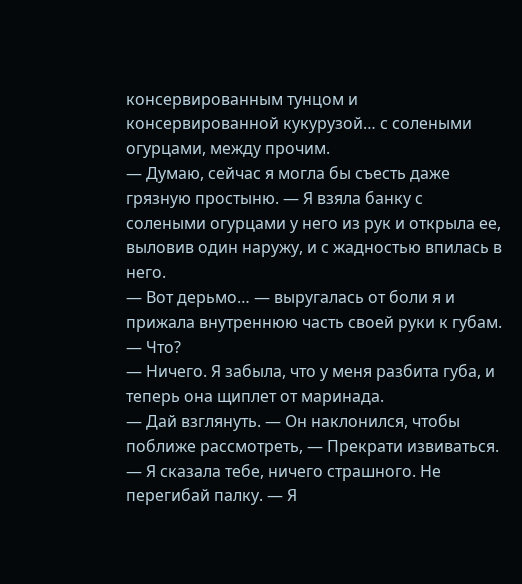консервированным тунцом и консервированной кукурузой… с солеными огурцами, между прочим.
— Думаю, сейчас я могла бы съесть даже грязную простыню. — Я взяла банку с солеными огурцами у него из рук и открыла ее, выловив один наружу, и с жадностью впилась в него.
— Вот дерьмо… — выругалась от боли я и прижала внутреннюю часть своей руки к губам.
— Что?
— Ничего. Я забыла, что у меня разбита губа, и теперь она щиплет от маринада.
— Дай взглянуть. — Он наклонился, чтобы поближе рассмотреть, — Прекрати извиваться.
— Я сказала тебе, ничего страшного. Не перегибай палку. — Я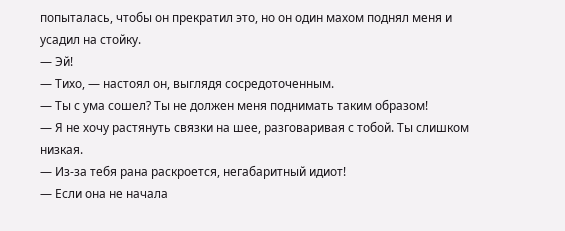попыталась, чтобы он прекратил это, но он один махом поднял меня и усадил на стойку.
— Эй!
— Тихо, — настоял он, выглядя сосредоточенным.
— Ты с ума сошел? Ты не должен меня поднимать таким образом!
— Я не хочу растянуть связки на шее, разговаривая с тобой. Ты слишком низкая.
— Из-за тебя рана раскроется, негабаритный идиот!
— Если она не начала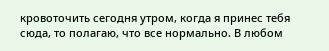кровоточить сегодня утром, когда я принес тебя сюда, то полагаю, что все нормально. В любом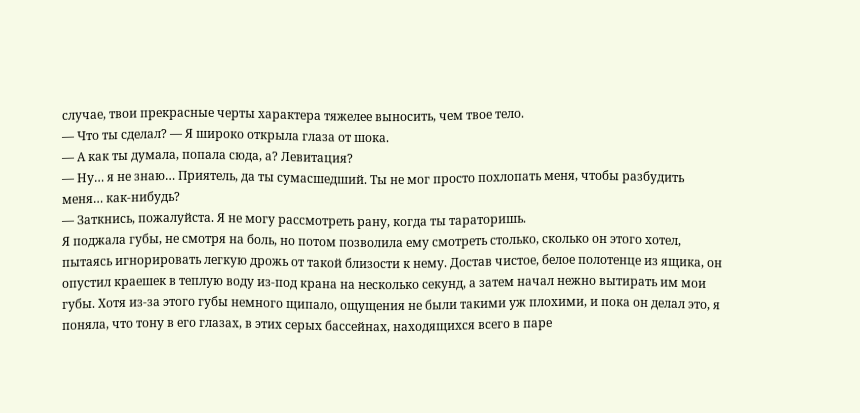случае, твои прекрасные черты характера тяжелее выносить, чем твое тело.
— Что ты сделал? — Я широко открыла глаза от шока.
— А как ты думала, попала сюда, а? Левитация?
— Ну… я не знаю… Приятель, да ты сумасшедший. Ты не мог просто похлопать меня, чтобы разбудить меня… как-нибудь?
— Заткнись, пожалуйста. Я не могу рассмотреть рану, когда ты тараторишь.
Я поджала губы, не смотря на боль, но потом позволила ему смотреть столько, сколько он этого хотел, пытаясь игнорировать легкую дрожь от такой близости к нему. Достав чистое, белое полотенце из ящика, он опустил краешек в теплую воду из-под крана на несколько секунд, а затем начал нежно вытирать им мои губы. Хотя из-за этого губы немного щипало, ощущения не были такими уж плохими, и пока он делал это, я поняла, что тону в его глазах, в этих серых бассейнах, находящихся всего в паре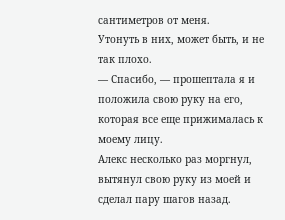сантиметров от меня.
Утонуть в них, может быть, и не так плохо.
— Спасибо, — прошептала я и положила свою руку на его, которая все еще прижималась к моему лицу.
Алекс несколько раз моргнул, вытянул свою руку из моей и сделал пару шагов назад.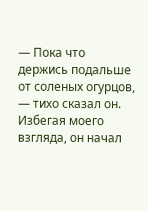— Пока что держись подальше от соленых огурцов, — тихо сказал он.
Избегая моего взгляда, он начал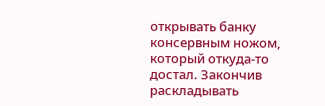открывать банку консервным ножом, который откуда-то достал. Закончив раскладывать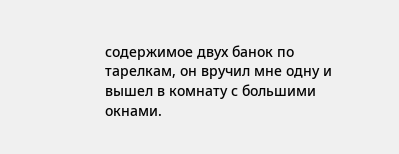содержимое двух банок по тарелкам, он вручил мне одну и вышел в комнату с большими окнами.